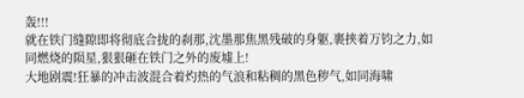轰!!!
就在铁门缝隙即将彻底合拢的刹那,沈墨那焦黑残破的身躯,裹挟着万钧之力,如同燃烧的陨星,狠狠砸在铁门之外的废墟上!
大地剧震!狂暴的冲击波混合着灼热的气浪和粘稠的黑色秽气,如同海啸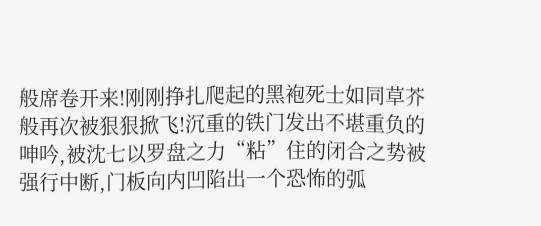般席卷开来!刚刚挣扎爬起的黑袍死士如同草芥般再次被狠狠掀飞!沉重的铁门发出不堪重负的呻吟,被沈七以罗盘之力“粘”住的闭合之势被强行中断,门板向内凹陷出一个恐怖的弧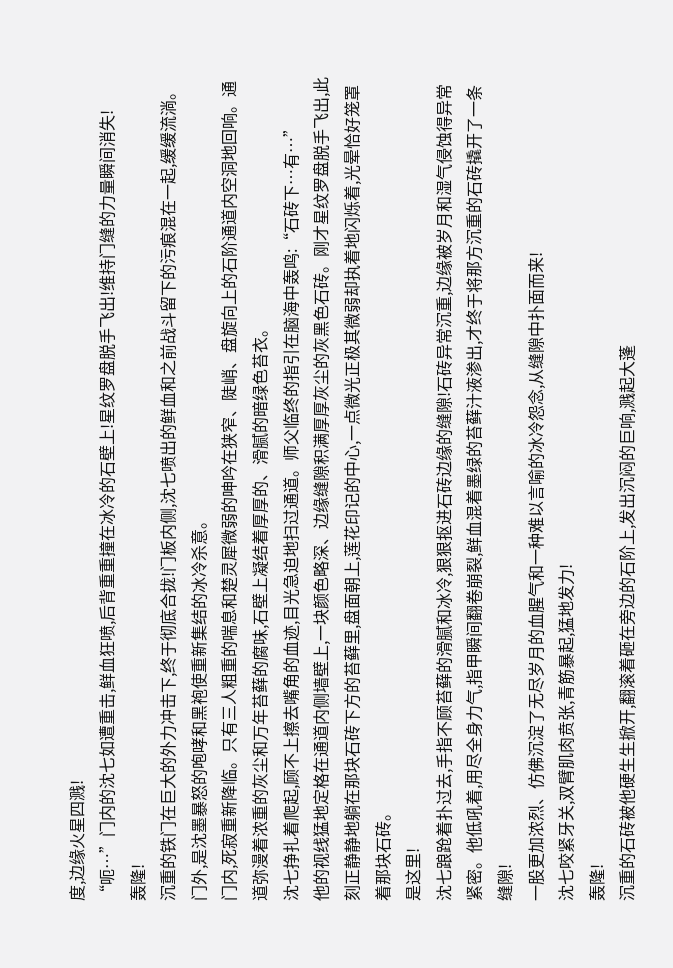度,边缘火星四溅!
“呃…”门内的沈七如遭重击,鲜血狂喷,后背重重撞在冰冷的石壁上!星纹罗盘脱手飞出!维持门缝的力量瞬间消失!
轰隆!
沉重的铁门在巨大的外力冲击下,终于彻底合拢!门板内侧,沈七喷出的鲜血和之前战斗留下的污痕混在一起,缓缓流淌。
门外,是沈墨暴怒的咆哮和黑袍使重新集结的冰冷杀意。
门内,死寂重新降临。只有三人粗重的喘息和楚灵犀微弱的呻吟在狭窄、陡峭、盘旋向上的石阶通道内空洞地回响。通道弥漫着浓重的灰尘和万年苔藓的腐味,石壁上凝结着厚厚的、滑腻的暗绿色苔衣。
沈七挣扎着爬起,顾不上擦去嘴角的血迹,目光急迫地扫过通道。师父临终的指引在脑海中轰鸣:“石砖下…有…”
他的视线猛地定格在通道内侧墙壁上,一块颜色略深、边缘缝隙积满厚厚灰尘的灰黑色石砖。刚才星纹罗盘脱手飞出,此刻正静静地躺在那块石砖下方的苔藓里,盘面朝上,莲花印记的中心,一点微光正极其微弱却执着地闪烁着,光晕恰好笼罩着那块石砖。
是这里!
沈七踉跄着扑过去,手指不顾苔藓的滑腻和冰冷,狠狠抠进石砖边缘的缝隙!石砖异常沉重,边缘被岁月和湿气侵蚀得异常紧密。他低吼着,用尽全身力气,指甲瞬间翻卷崩裂,鲜血混着墨绿的苔藓汁液渗出,才终于将那方沉重的石砖撬开了一条缝隙!
一股更加浓烈、仿佛沉淀了无尽岁月的血腥气和一种难以言喻的冰冷怨念,从缝隙中扑面而来!
沈七咬紧牙关,双臂肌肉贲张,青筋暴起,猛地发力!
轰隆!
沉重的石砖被他硬生生掀开,翻滚着砸在旁边的石阶上,发出沉闷的巨响,溅起大蓬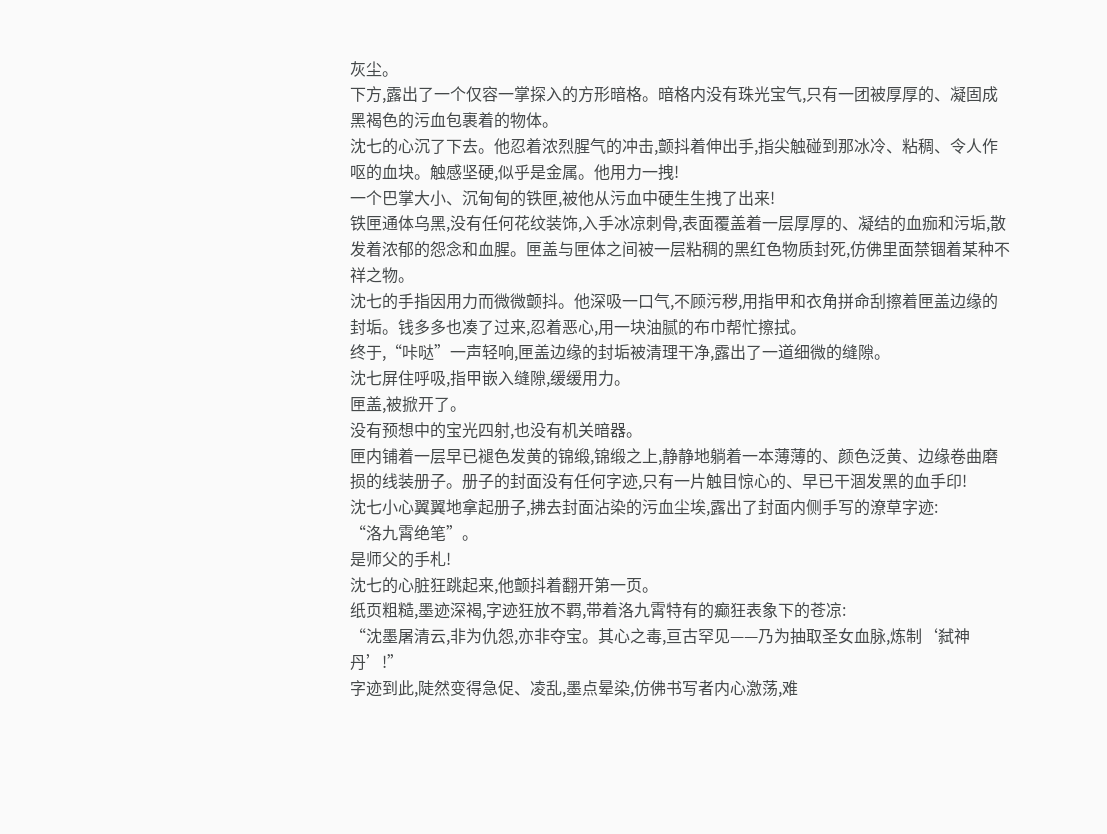灰尘。
下方,露出了一个仅容一掌探入的方形暗格。暗格内没有珠光宝气,只有一团被厚厚的、凝固成黑褐色的污血包裹着的物体。
沈七的心沉了下去。他忍着浓烈腥气的冲击,颤抖着伸出手,指尖触碰到那冰冷、粘稠、令人作呕的血块。触感坚硬,似乎是金属。他用力一拽!
一个巴掌大小、沉甸甸的铁匣,被他从污血中硬生生拽了出来!
铁匣通体乌黑,没有任何花纹装饰,入手冰凉刺骨,表面覆盖着一层厚厚的、凝结的血痂和污垢,散发着浓郁的怨念和血腥。匣盖与匣体之间被一层粘稠的黑红色物质封死,仿佛里面禁锢着某种不祥之物。
沈七的手指因用力而微微颤抖。他深吸一口气,不顾污秽,用指甲和衣角拼命刮擦着匣盖边缘的封垢。钱多多也凑了过来,忍着恶心,用一块油腻的布巾帮忙擦拭。
终于,“咔哒”一声轻响,匣盖边缘的封垢被清理干净,露出了一道细微的缝隙。
沈七屏住呼吸,指甲嵌入缝隙,缓缓用力。
匣盖,被掀开了。
没有预想中的宝光四射,也没有机关暗器。
匣内铺着一层早已褪色发黄的锦缎,锦缎之上,静静地躺着一本薄薄的、颜色泛黄、边缘卷曲磨损的线装册子。册子的封面没有任何字迹,只有一片触目惊心的、早已干涸发黑的血手印!
沈七小心翼翼地拿起册子,拂去封面沾染的污血尘埃,露出了封面内侧手写的潦草字迹:
“洛九霄绝笔”。
是师父的手札!
沈七的心脏狂跳起来,他颤抖着翻开第一页。
纸页粗糙,墨迹深褐,字迹狂放不羁,带着洛九霄特有的癫狂表象下的苍凉:
“沈墨屠清云,非为仇怨,亦非夺宝。其心之毒,亘古罕见——乃为抽取圣女血脉,炼制‘弑神丹’!”
字迹到此,陡然变得急促、凌乱,墨点晕染,仿佛书写者内心激荡,难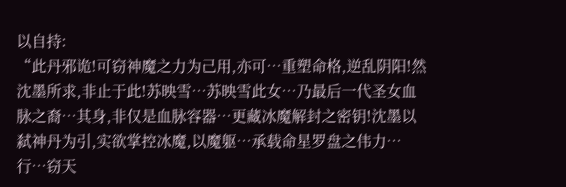以自持:
“此丹邪诡!可窃神魔之力为己用,亦可…重塑命格,逆乱阴阳!然沈墨所求,非止于此!苏映雪…苏映雪此女…乃最后一代圣女血脉之裔…其身,非仅是血脉容器…更藏冰魔解封之密钥!沈墨以弑神丹为引,实欲掌控冰魔,以魔躯…承载命星罗盘之伟力…行…窃天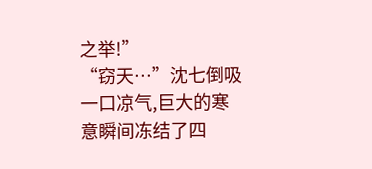之举!”
“窃天…”沈七倒吸一口凉气,巨大的寒意瞬间冻结了四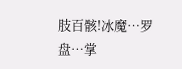肢百骸!冰魔…罗盘…掌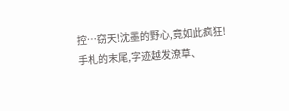控…窃天!沈墨的野心,竟如此疯狂!
手札的末尾,字迹越发潦草、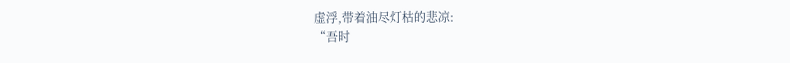虚浮,带着油尽灯枯的悲凉:
“吾时